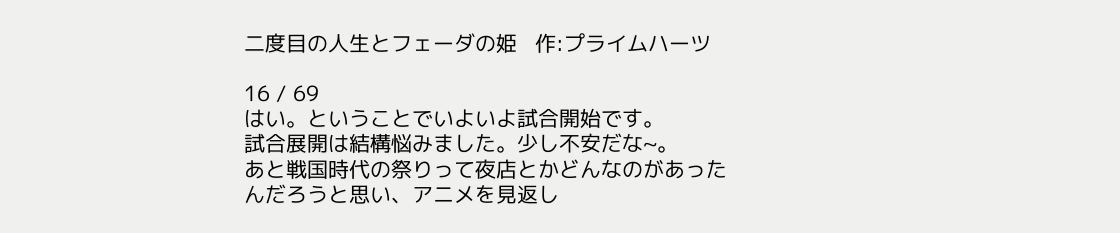二度目の人生とフェーダの姫   作:プライムハーツ

16 / 69
はい。ということでいよいよ試合開始です。
試合展開は結構悩みました。少し不安だな~。
あと戦国時代の祭りって夜店とかどんなのがあったんだろうと思い、アニメを見返し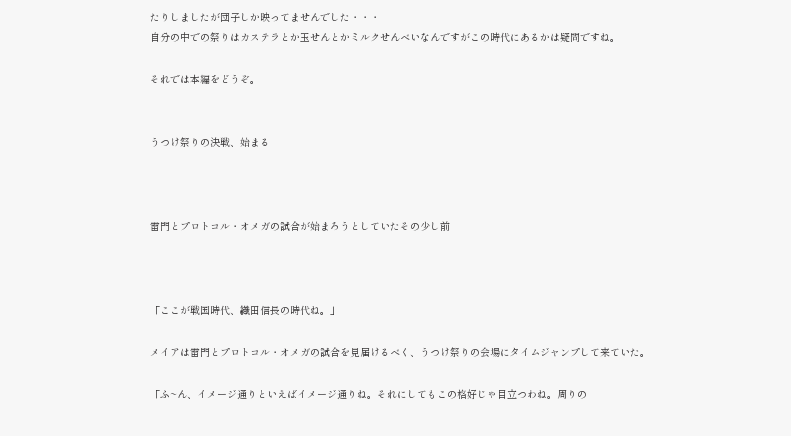たりしましたが団子しか映ってませんでした・・・
自分の中での祭りはカステラとか玉せんとかミルクせんべいなんですがこの時代にあるかは疑問ですね。

それでは本編をどうぞ。


うつけ祭りの決戦、始まる



雷門とプロトコル・オメガの試合が始まろうとしていたその少し前



「ここが戦国時代、織田信長の時代ね。」

メイアは雷門とプロトコル・オメガの試合を見届けるべく、うつけ祭りの会場にタイムジャンプして来ていた。

「ふ~ん、イメージ通りといえばイメージ通りね。それにしてもこの格好じゃ目立つわね。周りの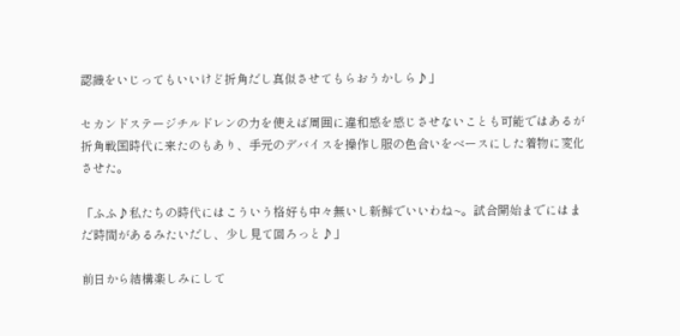認識をいじってもいいけど折角だし真似させてもらおうかしら♪」

セカンドステージチルドレンの力を使えば周囲に違和感を感じさせないことも可能ではあるが折角戦国時代に来たのもあり、手元のデバイスを操作し服の色合いをベースにした着物に変化させた。

「ふふ♪私たちの時代にはこういう格好も中々無いし新鮮でいいわね~。試合開始までにはまだ時間があるみたいだし、少し見て回ろっと♪」

前日から結構楽しみにして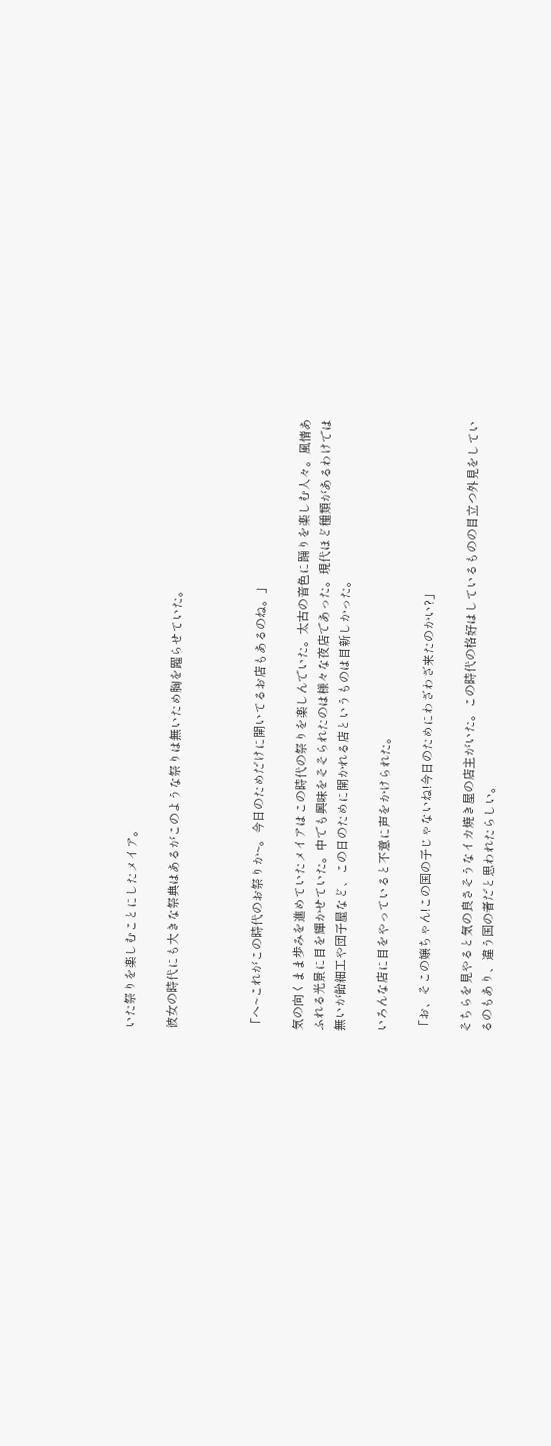いた祭りを楽しむことにしたメイア。

彼女の時代にも大きな祭典はあるがこのような祭りは無いため胸を躍らせていた。



「へ~これがこの時代のお祭りか~。今日のためだけに開いてるお店もあるのね。」

気の向くまま歩みを進めていたメイアはこの時代の祭りを楽しんでいた。太古の音色に踊りを楽しむ人々。風情あふれる光景に目を輝かせていた。中でも興味をそそられたのは様々な夜店であった。現代ほど種類があるわけでは無いが飴細工や団子屋など、この日のために開かれる店というものは目新しかった。

いろんな店に目をやっていると不意に声をかけられた。

「お、そこの嬢ちゃん!この国の子じゃないね!今日のためにわざわざ来たのかい?」

そちらを見やると気の良さそうなイカ焼き屋の店主がいた。この時代の格好はしているものの目立つ外見をしているのもあり、違う国の者だと思われたらしい。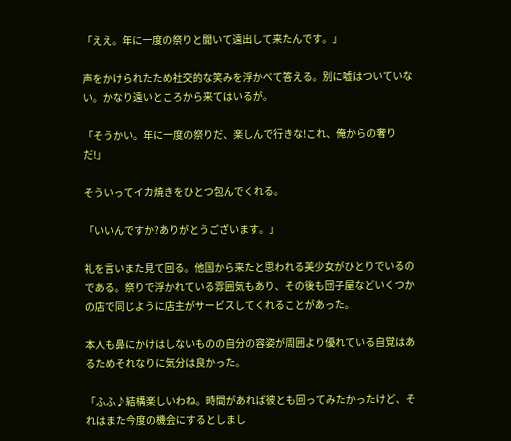「ええ。年に一度の祭りと聞いて遠出して来たんです。」

声をかけられたため社交的な笑みを浮かべて答える。別に嘘はついていない。かなり遠いところから来てはいるが。

「そうかい。年に一度の祭りだ、楽しんで行きな!これ、俺からの奢りだ!」

そういってイカ焼きをひとつ包んでくれる。

「いいんですか?ありがとうございます。」

礼を言いまた見て回る。他国から来たと思われる美少女がひとりでいるのである。祭りで浮かれている雰囲気もあり、その後も団子屋などいくつかの店で同じように店主がサービスしてくれることがあった。

本人も鼻にかけはしないものの自分の容姿が周囲より優れている自覚はあるためそれなりに気分は良かった。

「ふふ♪結構楽しいわね。時間があれば彼とも回ってみたかったけど、それはまた今度の機会にするとしまし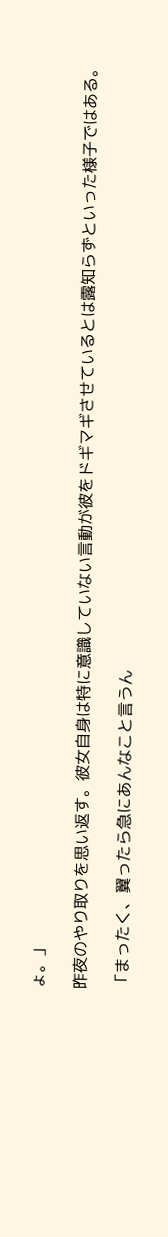ょ。」

昨夜のやり取りを思い返す。彼女自身は特に意識していない言動が彼をドギマギさせているとは露知らずといった様子ではある。

「まったく、翼ったら急にあんなこと言うん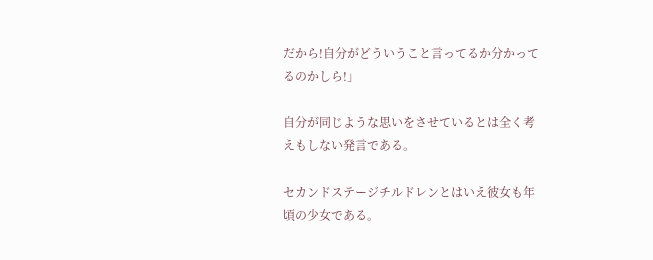だから!自分がどういうこと言ってるか分かってるのかしら!」

自分が同じような思いをさせているとは全く考えもしない発言である。

セカンドステージチルドレンとはいえ彼女も年頃の少女である。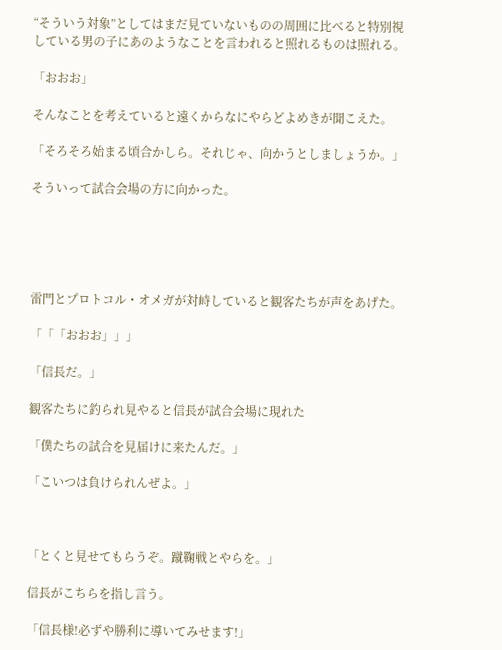“そういう対象”としてはまだ見ていないものの周囲に比べると特別視している男の子にあのようなことを言われると照れるものは照れる。

「おおお」

そんなことを考えていると遠くからなにやらどよめきが聞こえた。

「そろそろ始まる頃合かしら。それじゃ、向かうとしましょうか。」

そういって試合会場の方に向かった。





雷門とプロトコル・オメガが対峙していると観客たちが声をあげた。

「「「おおお」」」

「信長だ。」

観客たちに釣られ見やると信長が試合会場に現れた

「僕たちの試合を見届けに来たんだ。」

「こいつは負けられんぜよ。」



「とくと見せてもらうぞ。蹴鞠戦とやらを。」

信長がこちらを指し言う。

「信長様!必ずや勝利に導いてみせます!」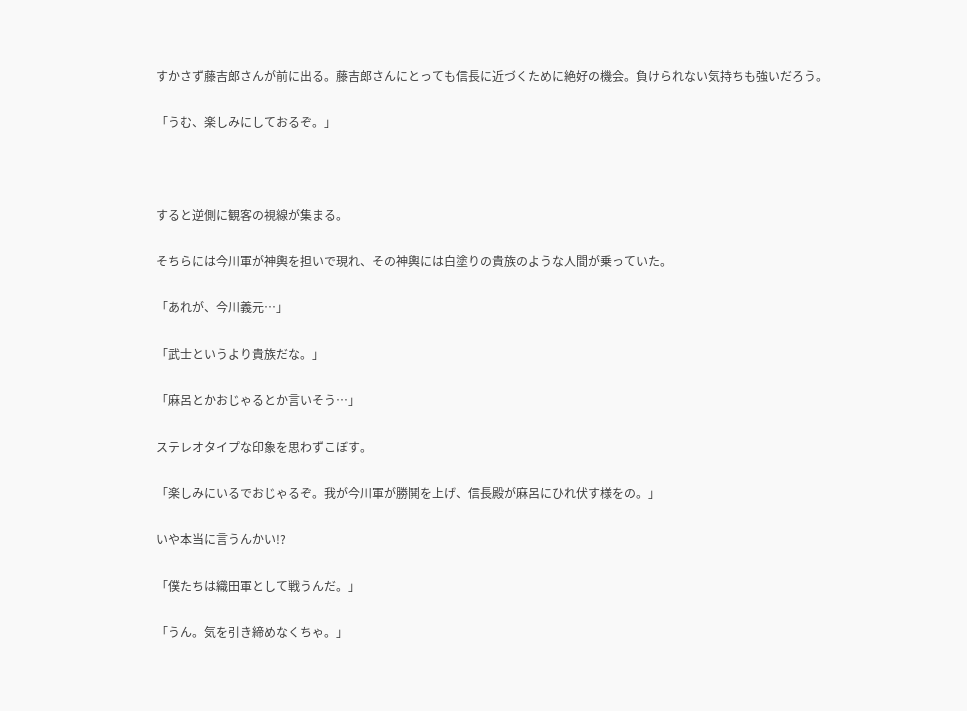すかさず藤吉郎さんが前に出る。藤吉郎さんにとっても信長に近づくために絶好の機会。負けられない気持ちも強いだろう。

「うむ、楽しみにしておるぞ。」



すると逆側に観客の視線が集まる。

そちらには今川軍が神輿を担いで現れ、その神輿には白塗りの貴族のような人間が乗っていた。

「あれが、今川義元…」

「武士というより貴族だな。」

「麻呂とかおじゃるとか言いそう…」

ステレオタイプな印象を思わずこぼす。

「楽しみにいるでおじゃるぞ。我が今川軍が勝鬨を上げ、信長殿が麻呂にひれ伏す様をの。」

いや本当に言うんかい!?

「僕たちは織田軍として戦うんだ。」

「うん。気を引き締めなくちゃ。」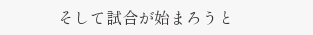そして試合が始まろうと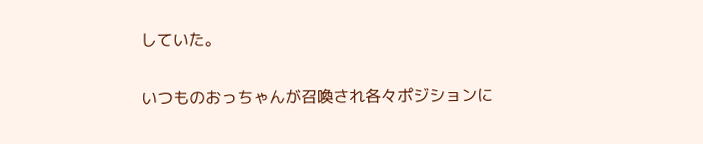していた。

いつものおっちゃんが召喚され各々ポジションに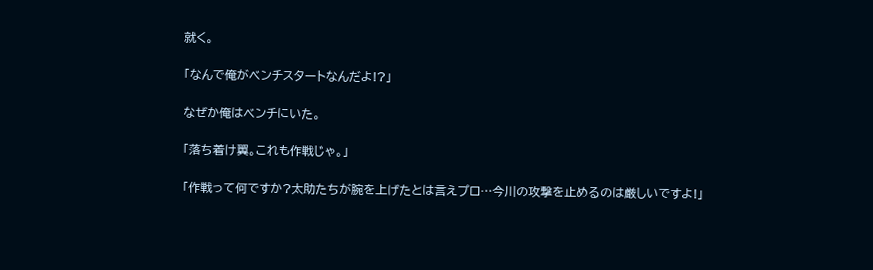就く。

「なんで俺がベンチスタートなんだよ!?」

なぜか俺はベンチにいた。

「落ち着け翼。これも作戦じゃ。」

「作戦って何ですか?太助たちが腕を上げたとは言えプロ…今川の攻撃を止めるのは厳しいですよ!」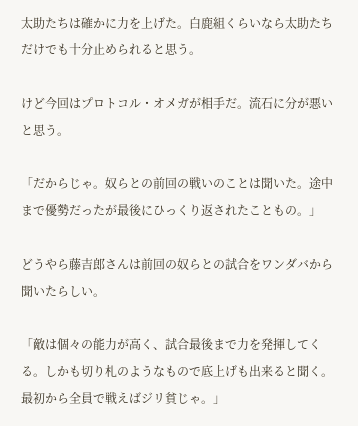太助たちは確かに力を上げた。白鹿組くらいなら太助たちだけでも十分止められると思う。

けど今回はプロトコル・オメガが相手だ。流石に分が悪いと思う。

「だからじゃ。奴らとの前回の戦いのことは聞いた。途中まで優勢だったが最後にひっくり返されたこともの。」

どうやら藤吉郎さんは前回の奴らとの試合をワンダバから聞いたらしい。

「敵は個々の能力が高く、試合最後まで力を発揮してくる。しかも切り札のようなもので底上げも出来ると聞く。最初から全員で戦えばジリ貧じゃ。」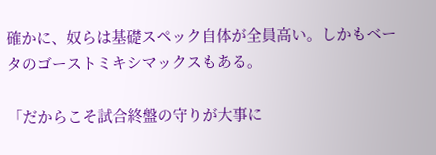確かに、奴らは基礎スペック自体が全員高い。しかもベータのゴーストミキシマックスもある。

「だからこそ試合終盤の守りが大事に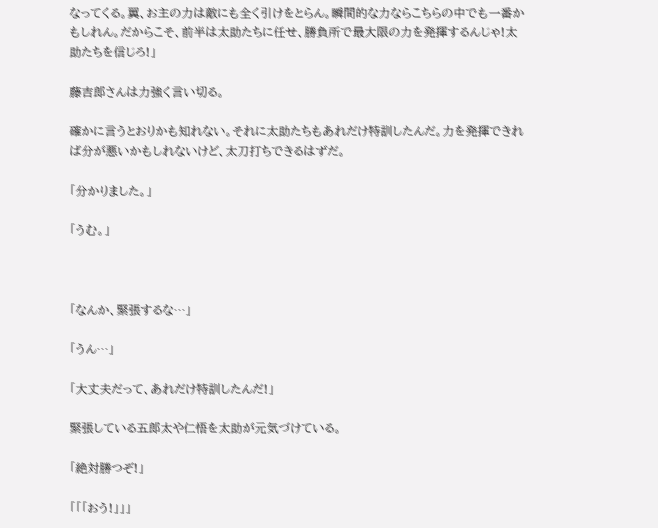なってくる。翼、お主の力は敵にも全く引けをとらん。瞬間的な力ならこちらの中でも一番かもしれん。だからこそ、前半は太助たちに任せ、勝負所で最大限の力を発揮するんじゃ!太助たちを信じろ!」

藤吉郎さんは力強く言い切る。

確かに言うとおりかも知れない。それに太助たちもあれだけ特訓したんだ。力を発揮できれば分が悪いかもしれないけど、太刀打ちできるはずだ。

「分かりました。」

「うむ。」



「なんか、緊張するな…」

「うん…」

「大丈夫だって、あれだけ特訓したんだ!」

緊張している五郎太や仁悟を太助が元気づけている。

「絶対勝つぞ!」

「「「おう!」」」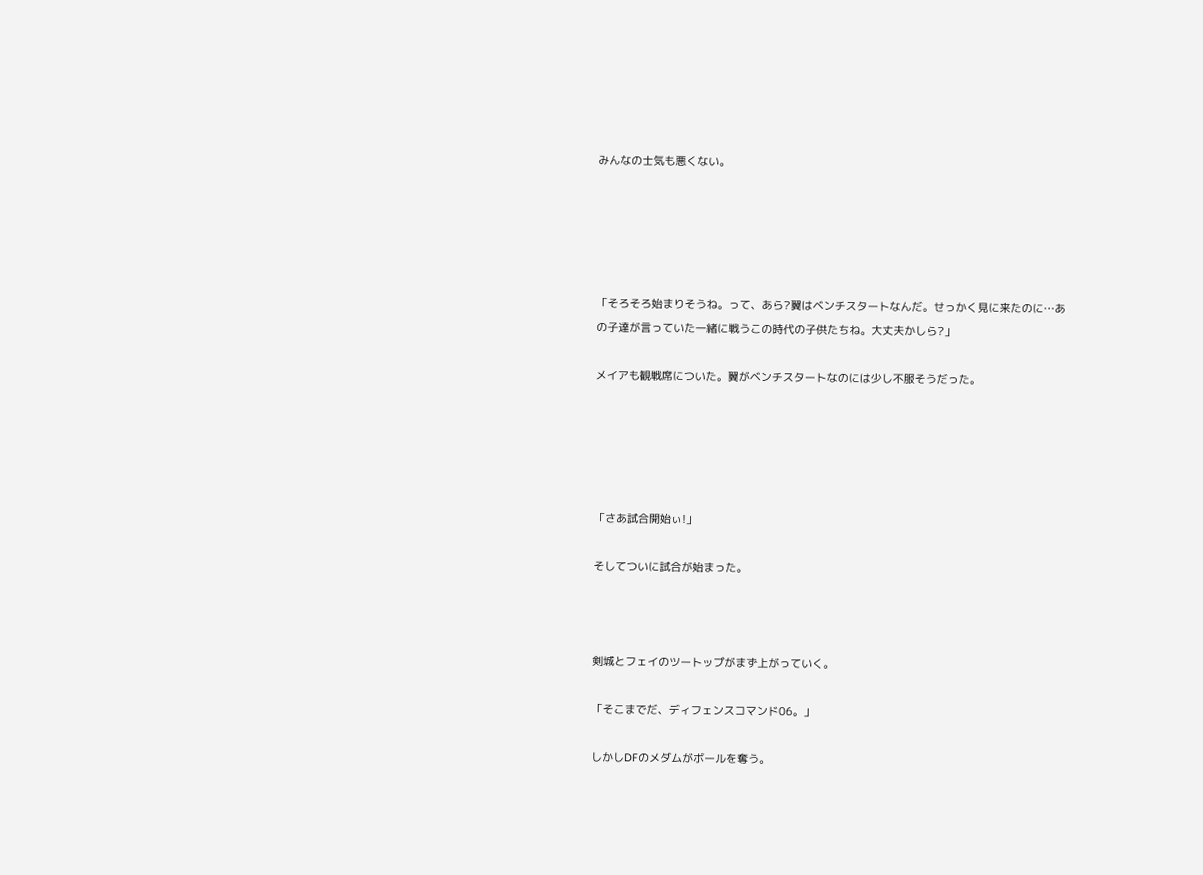みんなの士気も悪くない。





「そろそろ始まりそうね。って、あら?翼はベンチスタートなんだ。せっかく見に来たのに…あの子達が言っていた一緒に戦うこの時代の子供たちね。大丈夫かしら?」

メイアも観戦席についた。翼がベンチスタートなのには少し不服そうだった。





「さあ試合開始ぃ!」

そしてついに試合が始まった。



剣城とフェイのツートップがまず上がっていく。

「そこまでだ、ディフェンスコマンド06。」

しかしDFのメダムがボールを奪う。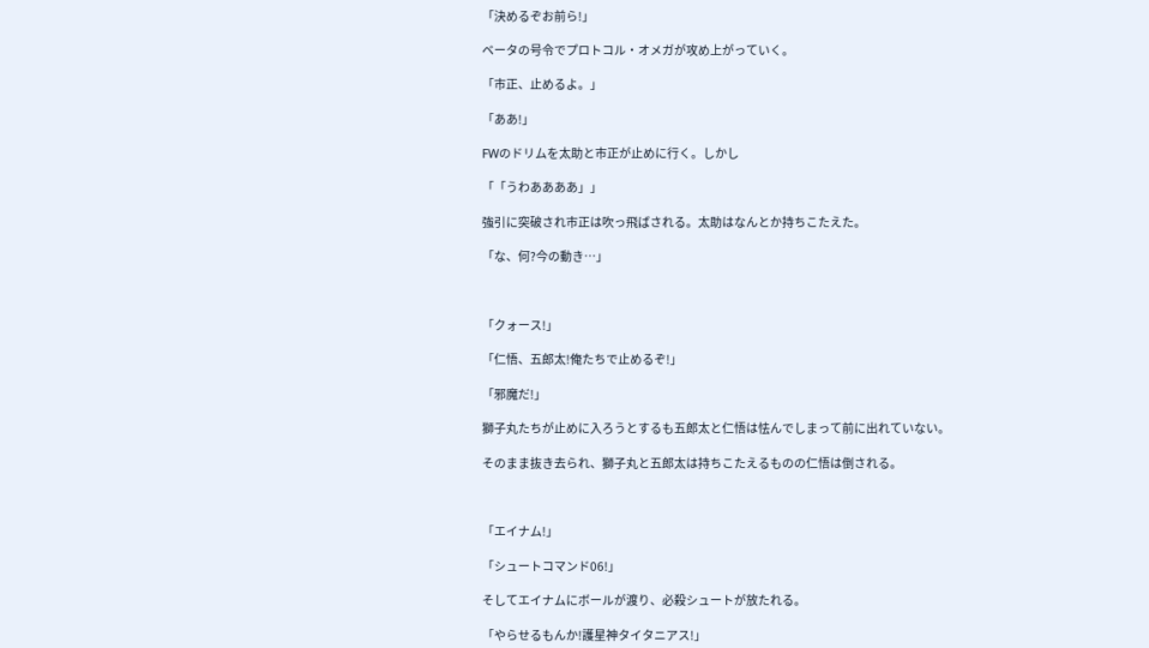「決めるぞお前ら!」

ベータの号令でプロトコル・オメガが攻め上がっていく。

「市正、止めるよ。」

「ああ!」

FWのドリムを太助と市正が止めに行く。しかし

「「うわああああ」」

強引に突破され市正は吹っ飛ばされる。太助はなんとか持ちこたえた。

「な、何?今の動き…」



「クォース!」

「仁悟、五郎太!俺たちで止めるぞ!」

「邪魔だ!」

獅子丸たちが止めに入ろうとするも五郎太と仁悟は怯んでしまって前に出れていない。

そのまま抜き去られ、獅子丸と五郎太は持ちこたえるものの仁悟は倒される。



「エイナム!」

「シュートコマンド06!」

そしてエイナムにボールが渡り、必殺シュートが放たれる。

「やらせるもんか!護星神タイタニアス!」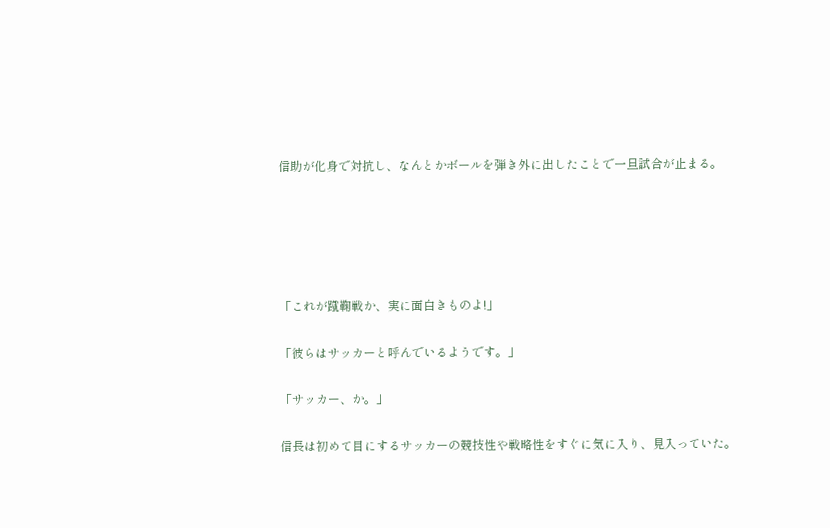信助が化身で対抗し、なんとかボールを弾き外に出したことで一旦試合が止まる。





「これが蹴鞠戦か、実に面白きものよ!」

「彼らはサッカーと呼んでいるようです。」

「サッカー、か。」

信長は初めて目にするサッカーの競技性や戦略性をすぐに気に入り、見入っていた。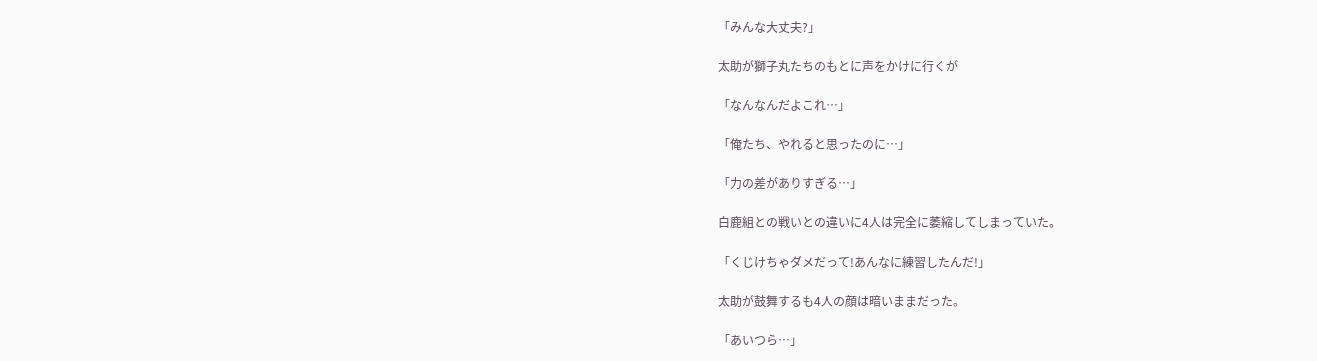「みんな大丈夫?」

太助が獅子丸たちのもとに声をかけに行くが

「なんなんだよこれ…」

「俺たち、やれると思ったのに…」

「力の差がありすぎる…」

白鹿組との戦いとの違いに4人は完全に萎縮してしまっていた。

「くじけちゃダメだって!あんなに練習したんだ!」

太助が鼓舞するも4人の顔は暗いままだった。

「あいつら…」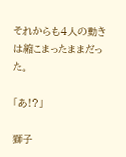それからも4人の動きは縮こまったままだった。

「あ!?」

獅子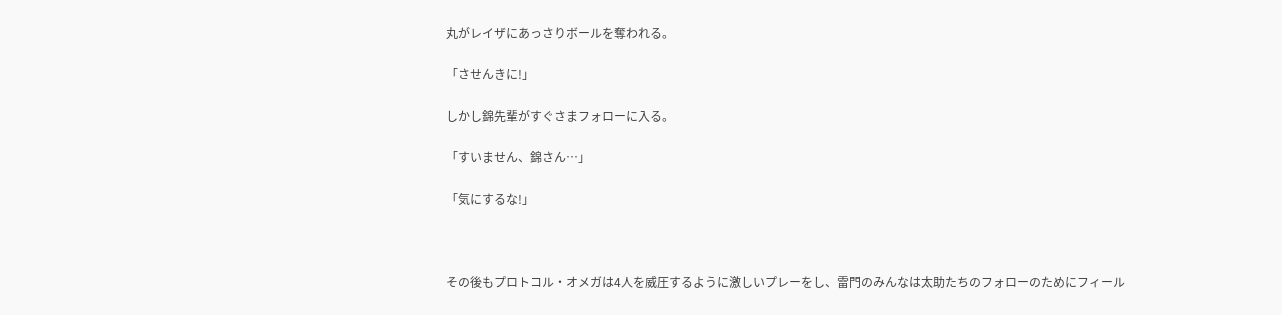丸がレイザにあっさりボールを奪われる。

「させんきに!」

しかし錦先輩がすぐさまフォローに入る。

「すいません、錦さん…」

「気にするな!」



その後もプロトコル・オメガは4人を威圧するように激しいプレーをし、雷門のみんなは太助たちのフォローのためにフィール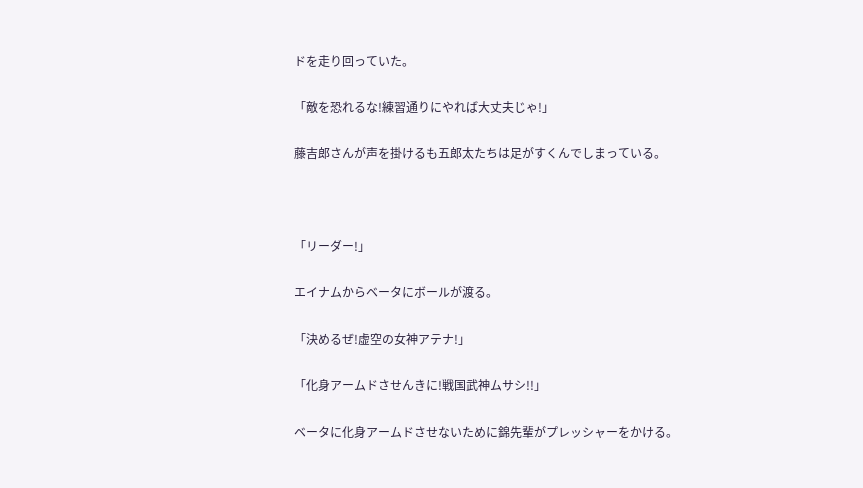ドを走り回っていた。

「敵を恐れるな!練習通りにやれば大丈夫じゃ!」

藤吉郎さんが声を掛けるも五郎太たちは足がすくんでしまっている。



「リーダー!」

エイナムからベータにボールが渡る。

「決めるぜ!虚空の女神アテナ!」

「化身アームドさせんきに!戦国武神ムサシ!!」

ベータに化身アームドさせないために錦先輩がプレッシャーをかける。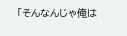「そんなんじゃ俺は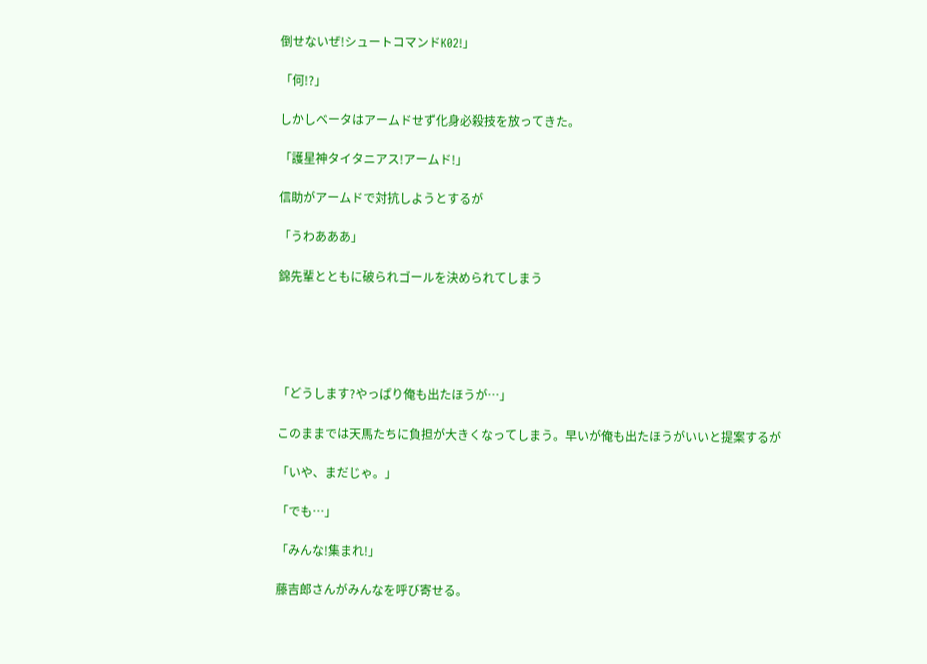倒せないぜ!シュートコマンドK02!」

「何!?」

しかしベータはアームドせず化身必殺技を放ってきた。

「護星神タイタニアス!アームド!」

信助がアームドで対抗しようとするが

「うわあああ」

錦先輩とともに破られゴールを決められてしまう





「どうします?やっぱり俺も出たほうが…」

このままでは天馬たちに負担が大きくなってしまう。早いが俺も出たほうがいいと提案するが

「いや、まだじゃ。」

「でも…」

「みんな!集まれ!」

藤吉郎さんがみんなを呼び寄せる。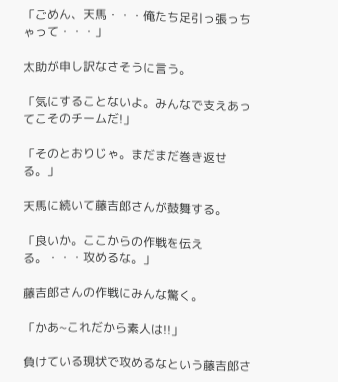「ごめん、天馬・・・俺たち足引っ張っちゃって・・・」

太助が申し訳なさそうに言う。

「気にすることないよ。みんなで支えあってこそのチームだ!」

「そのとおりじゃ。まだまだ巻き返せる。」

天馬に続いて藤吉郎さんが鼓舞する。

「良いか。ここからの作戦を伝える。・・・攻めるな。」

藤吉郎さんの作戦にみんな驚く。

「かあ~これだから素人は!!」

負けている現状で攻めるなという藤吉郎さ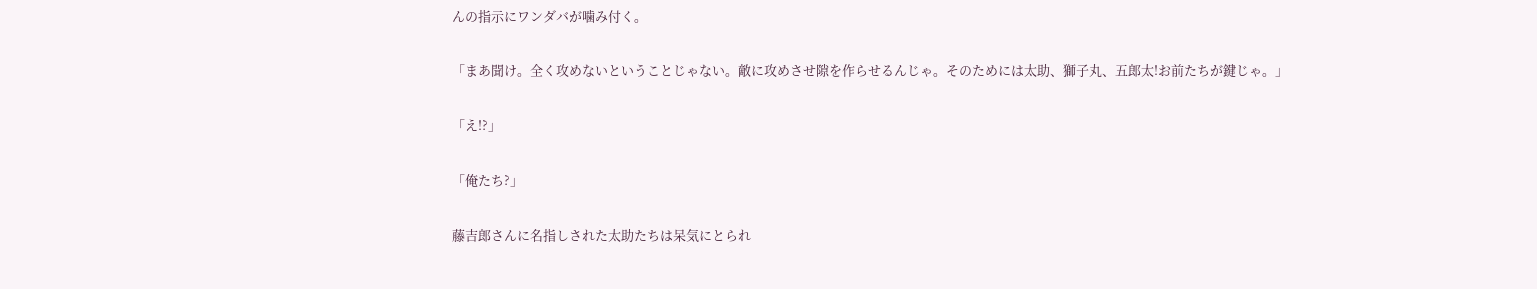んの指示にワンダバが噛み付く。

「まあ聞け。全く攻めないということじゃない。敵に攻めさせ隙を作らせるんじゃ。そのためには太助、獅子丸、五郎太!お前たちが鍵じゃ。」

「え!?」

「俺たち?」

藤吉郎さんに名指しされた太助たちは呆気にとられ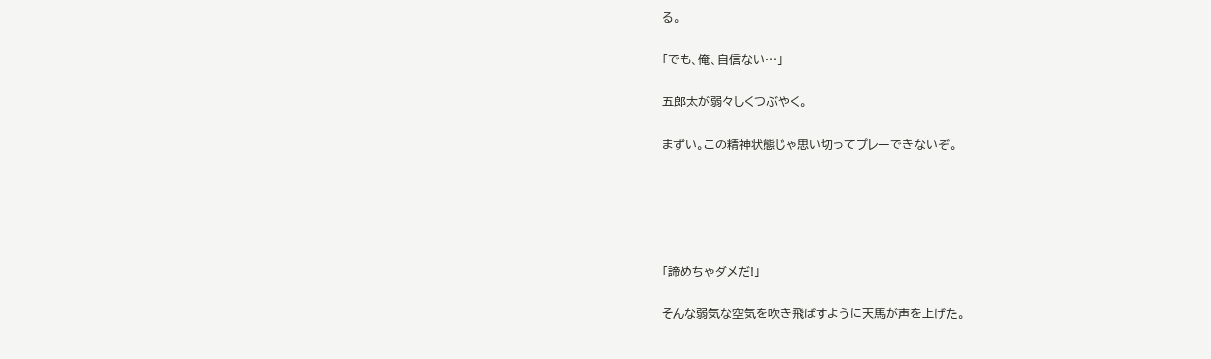る。

「でも、俺、自信ない…」

五郎太が弱々しくつぶやく。

まずい。この精神状態じゃ思い切ってプレーできないぞ。





「諦めちゃダメだ!」

そんな弱気な空気を吹き飛ばすように天馬が声を上げた。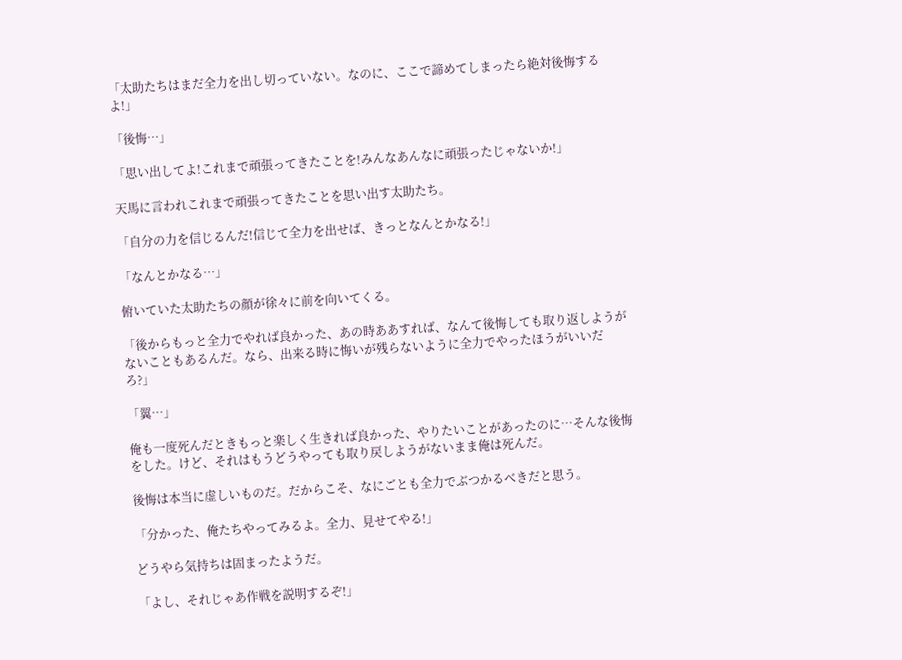「太助たちはまだ全力を出し切っていない。なのに、ここで諦めてしまったら絶対後悔するよ!」

「後悔…」

「思い出してよ!これまで頑張ってきたことを!みんなあんなに頑張ったじゃないか!」

天馬に言われこれまで頑張ってきたことを思い出す太助たち。

「自分の力を信じるんだ!信じて全力を出せば、きっとなんとかなる!」

「なんとかなる…」

俯いていた太助たちの顔が徐々に前を向いてくる。

「後からもっと全力でやれば良かった、あの時ああすれば、なんて後悔しても取り返しようがないこともあるんだ。なら、出来る時に悔いが残らないように全力でやったほうがいいだろ?」

「翼…」

俺も一度死んだときもっと楽しく生きれば良かった、やりたいことがあったのに…そんな後悔をした。けど、それはもうどうやっても取り戻しようがないまま俺は死んだ。

後悔は本当に虚しいものだ。だからこそ、なにごとも全力でぶつかるべきだと思う。

「分かった、俺たちやってみるよ。全力、見せてやる!」

どうやら気持ちは固まったようだ。

「よし、それじゃあ作戦を説明するぞ!」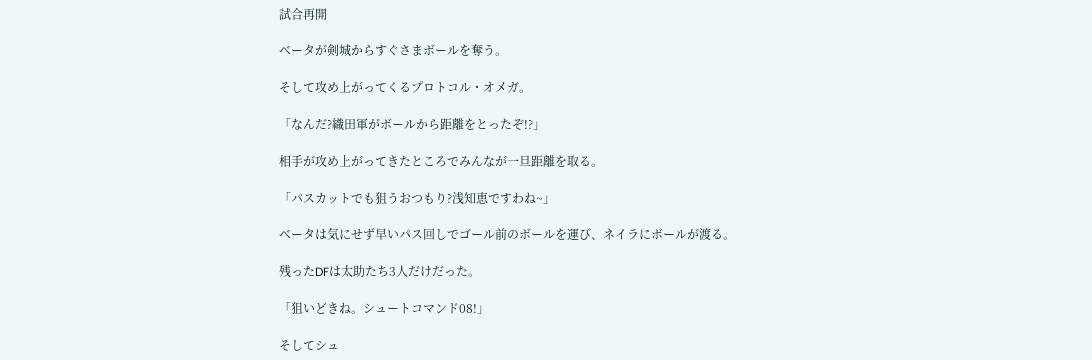試合再開

ベータが剣城からすぐさまボールを奪う。

そして攻め上がってくるプロトコル・オメガ。

「なんだ?織田軍がボールから距離をとったぞ!?」

相手が攻め上がってきたところでみんなが一旦距離を取る。

「パスカットでも狙うおつもり?浅知恵ですわね~」

ベータは気にせず早いパス回しでゴール前のボールを運び、ネイラにボールが渡る。

残ったDFは太助たち3人だけだった。

「狙いどきね。シュートコマンド08!」

そしてシュ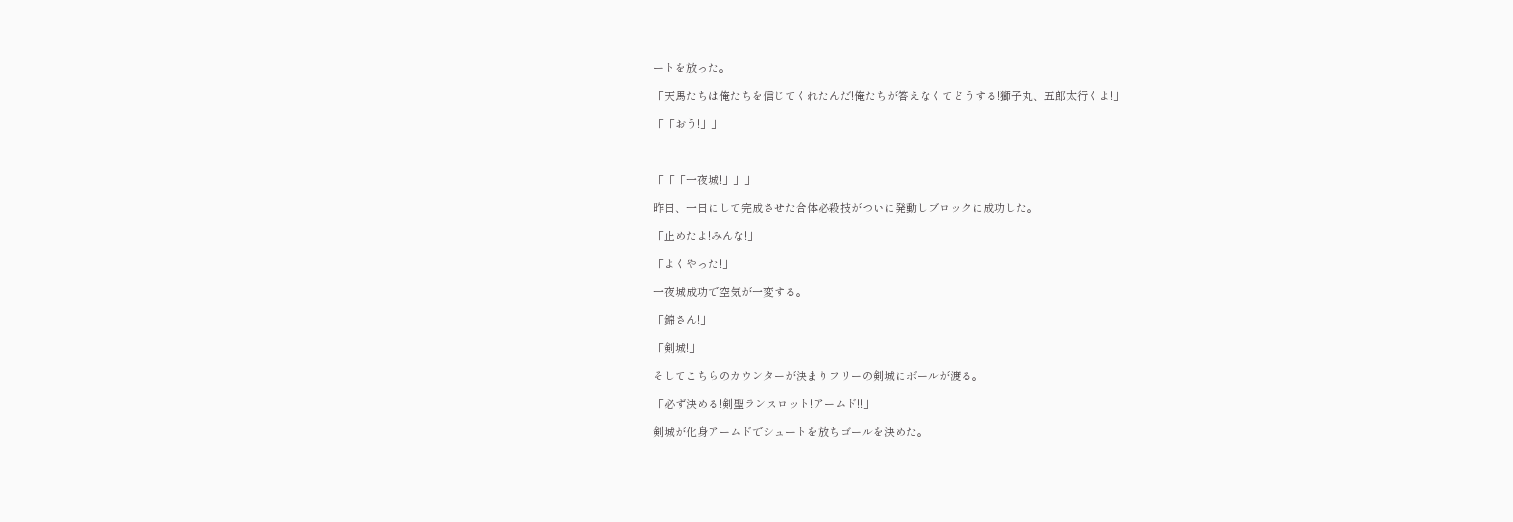ートを放った。

「天馬たちは俺たちを信じてくれたんだ!俺たちが答えなくてどうする!獅子丸、五郎太行くよ!」

「「おう!」」



「「「一夜城!」」」

昨日、一日にして完成させた合体必殺技がついに発動しブロックに成功した。

「止めたよ!みんな!」

「よくやった!」

一夜城成功で空気が一変する。

「錦さん!」

「剣城!」

そしてこちらのカウンターが決まりフリーの剣城にボールが渡る。

「必ず決める!剣聖ランスロット!アームド!!」

剣城が化身アームドでシュートを放ちゴールを決めた。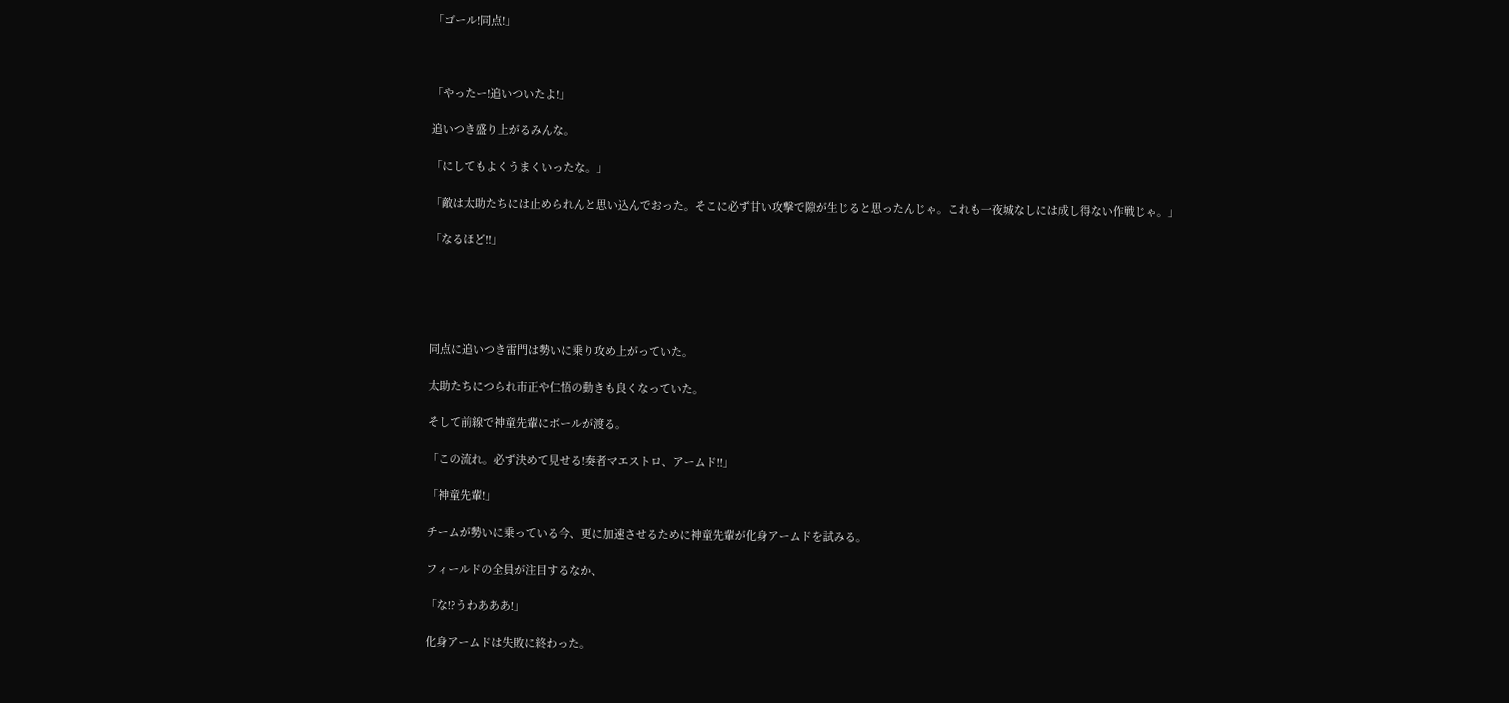「ゴール!同点!」



「やったー!追いついたよ!」

追いつき盛り上がるみんな。

「にしてもよくうまくいったな。」

「敵は太助たちには止められんと思い込んでおった。そこに必ず甘い攻撃で隙が生じると思ったんじゃ。これも一夜城なしには成し得ない作戦じゃ。」

「なるほど!!」





同点に追いつき雷門は勢いに乗り攻め上がっていた。

太助たちにつられ市正や仁悟の動きも良くなっていた。

そして前線で神童先輩にボールが渡る。

「この流れ。必ず決めて見せる!奏者マエストロ、アームド!!」

「神童先輩!」

チームが勢いに乗っている今、更に加速させるために神童先輩が化身アームドを試みる。

フィールドの全員が注目するなか、

「な!?うわあああ!」

化身アームドは失敗に終わった。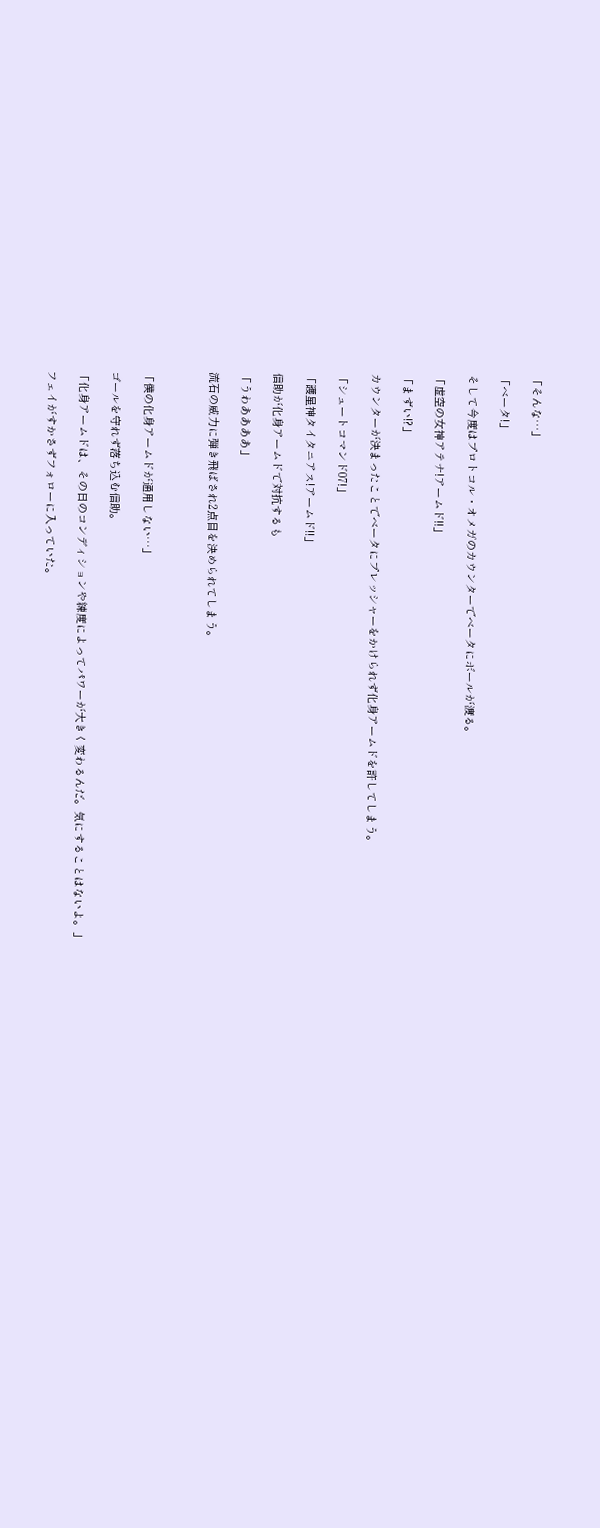「そんな…」

「ベータ!」

そして今度はプロトコル・オメガのカウンターでベータにボールが渡る。

「虚空の女神アテナ!アームド!!」

「まずい!?」

カウンターが決まったことでベータにプレッシャーをかけられず化身アームドを許してしまう。

「シュートコマンド07!」

「護星神タイタニアス!アームド!!」

信助が化身アームドで対抗するも

「うわああああ」

流石の威力に弾き飛ばされ2点目を決められてしまう。



「僕の化身アームドが通用しない…」

ゴールを守れず落ち込む信助。

「化身アームドは、その日のコンディションや練度によってパワーが大きく変わるんだ。気にすることはないよ。」

フェイがすかさずフォローに入っていた。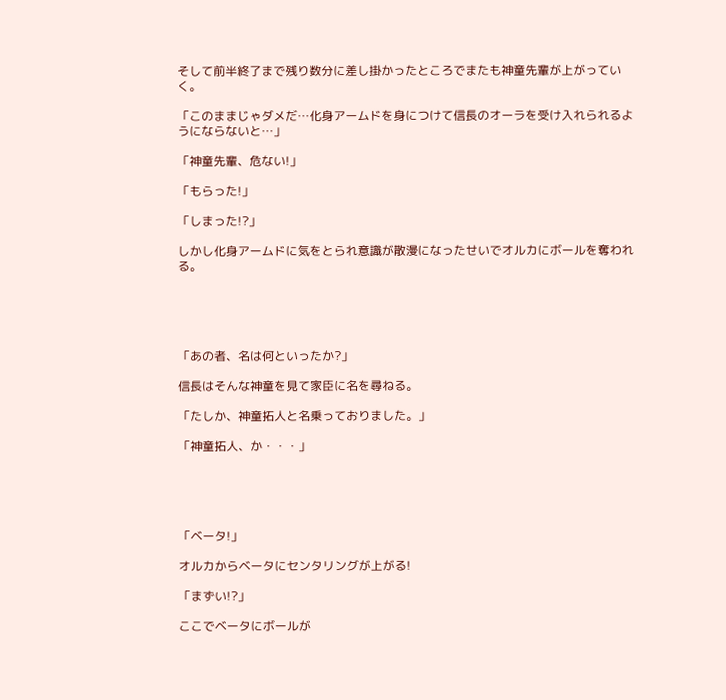そして前半終了まで残り数分に差し掛かったところでまたも神童先輩が上がっていく。

「このままじゃダメだ…化身アームドを身につけて信長のオーラを受け入れられるようにならないと…」

「神童先輩、危ない!」

「もらった!」

「しまった!?」

しかし化身アームドに気をとられ意識が散漫になったせいでオルカにボールを奪われる。





「あの者、名は何といったか?」

信長はそんな神童を見て家臣に名を尋ねる。

「たしか、神童拓人と名乗っておりました。」

「神童拓人、か・・・」





「ベータ!」

オルカからベータにセンタリングが上がる!

「まずい!?」

ここでベータにボールが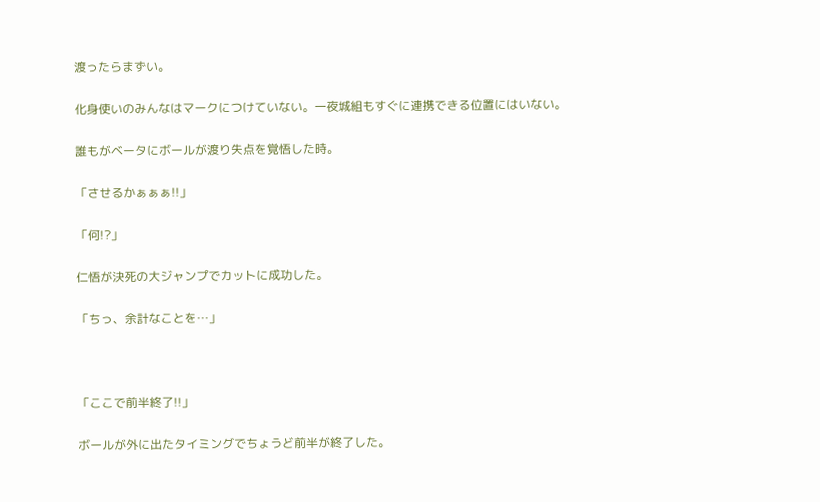渡ったらまずい。

化身使いのみんなはマークにつけていない。一夜城組もすぐに連携できる位置にはいない。

誰もがベータにボールが渡り失点を覚悟した時。

「させるかぁぁぁ!!」

「何!?」

仁悟が決死の大ジャンプでカットに成功した。

「ちっ、余計なことを…」



「ここで前半終了!!」

ボールが外に出たタイミングでちょうど前半が終了した。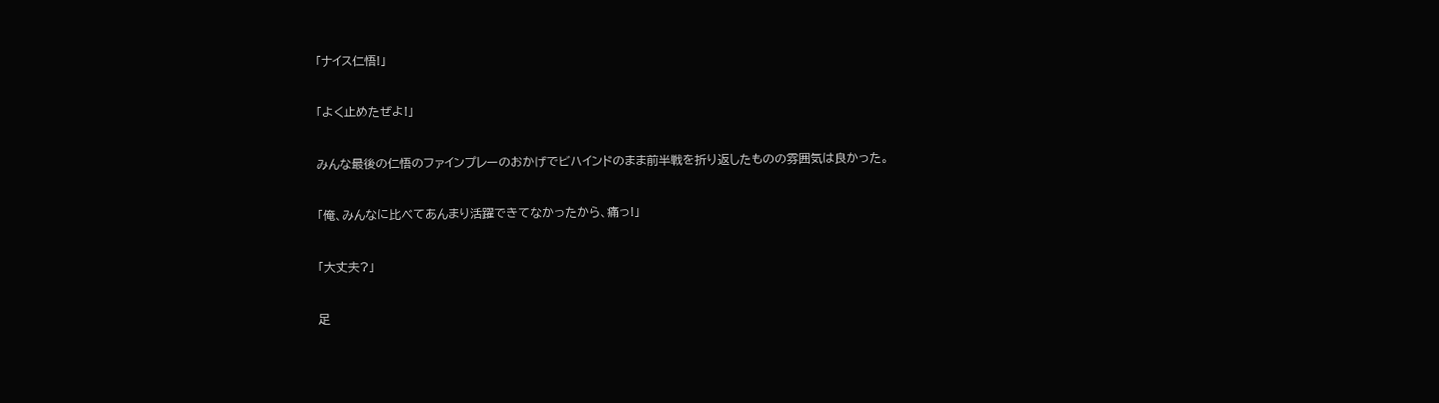「ナイス仁悟!」

「よく止めたぜよ!」

みんな最後の仁悟のファインプレーのおかげでビハインドのまま前半戦を折り返したものの雰囲気は良かった。

「俺、みんなに比べてあんまり活躍できてなかったから、痛っ!」

「大丈夫?」

足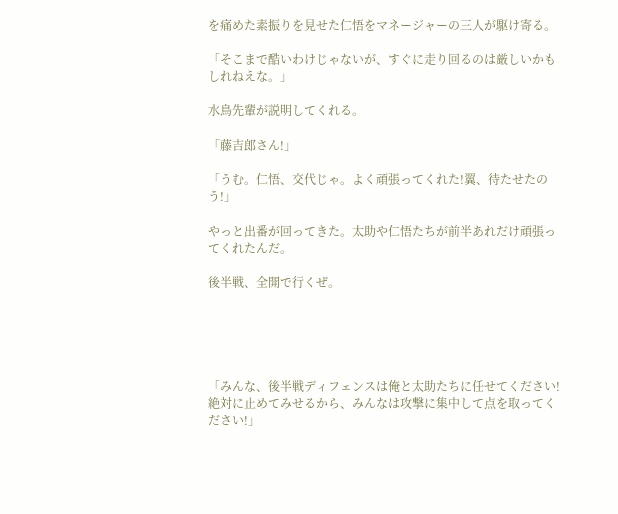を痛めた素振りを見せた仁悟をマネージャーの三人が駆け寄る。

「そこまで酷いわけじゃないが、すぐに走り回るのは厳しいかもしれねえな。」

水鳥先輩が説明してくれる。

「藤吉郎さん!」

「うむ。仁悟、交代じゃ。よく頑張ってくれた!翼、待たせたのう!」

やっと出番が回ってきた。太助や仁悟たちが前半あれだけ頑張ってくれたんだ。

後半戦、全開で行くぜ。





「みんな、後半戦ディフェンスは俺と太助たちに任せてください!絶対に止めてみせるから、みんなは攻撃に集中して点を取ってください!」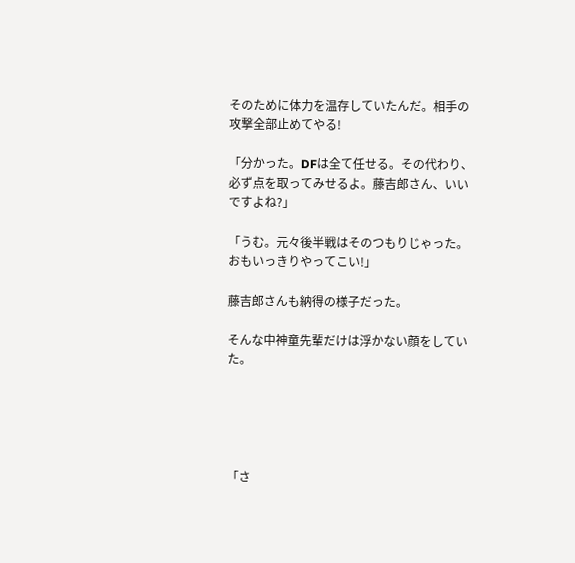そのために体力を温存していたんだ。相手の攻撃全部止めてやる!

「分かった。DFは全て任せる。その代わり、必ず点を取ってみせるよ。藤吉郎さん、いいですよね?」

「うむ。元々後半戦はそのつもりじゃった。おもいっきりやってこい!」

藤吉郎さんも納得の様子だった。

そんな中神童先輩だけは浮かない顔をしていた。





「さ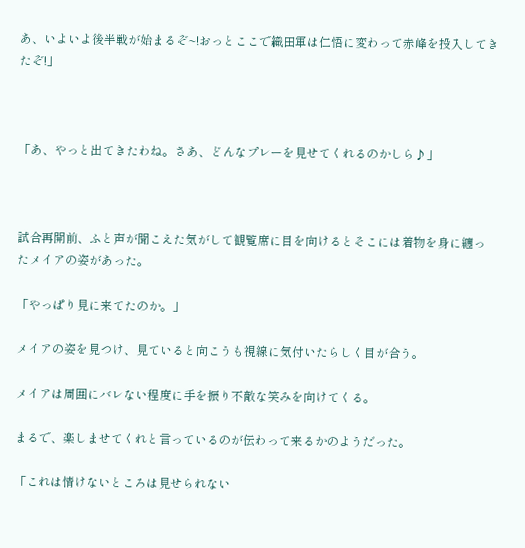あ、いよいよ後半戦が始まるぞ~!おっとここで織田軍は仁悟に変わって赤峰を投入してきたぞ!」



「あ、やっと出てきたわね。さあ、どんなプレーを見せてくれるのかしら♪」



試合再開前、ふと声が聞こえた気がして観覧席に目を向けるとそこには着物を身に纏ったメイアの姿があった。

「やっぱり見に来てたのか。」

メイアの姿を見つけ、見ていると向こうも視線に気付いたらしく目が合う。

メイアは周囲にバレない程度に手を振り不敵な笑みを向けてくる。

まるで、楽しませてくれと言っているのが伝わって来るかのようだった。

「これは情けないところは見せられない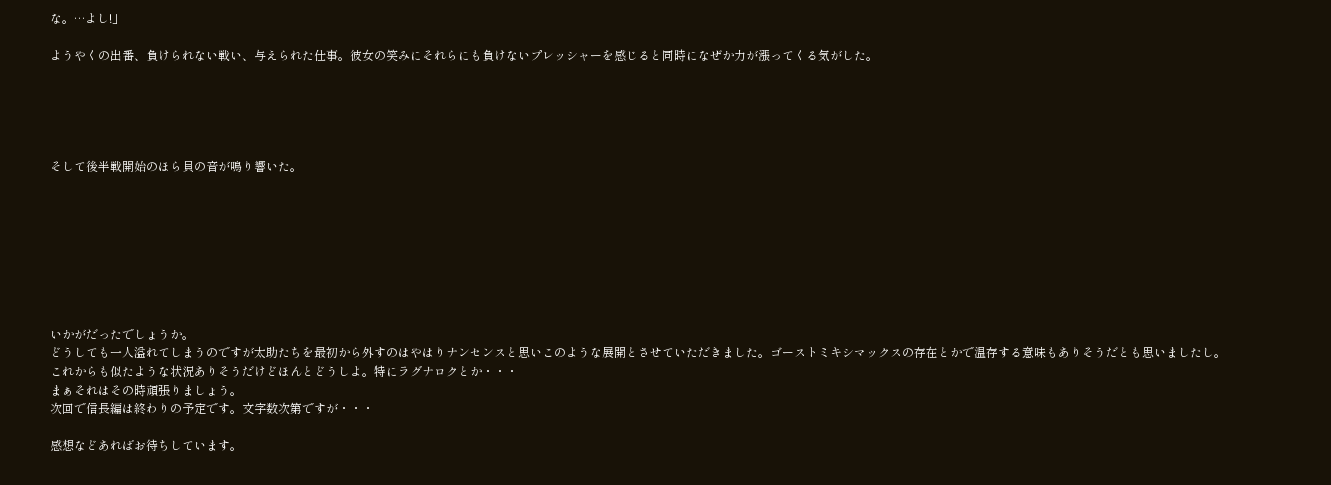な。…よし!」

ようやくの出番、負けられない戦い、与えられた仕事。彼女の笑みにそれらにも負けないプレッシャーを感じると同時になぜか力が漲ってくる気がした。





そして後半戦開始のほら貝の音が鳴り響いた。








いかがだったでしょうか。
どうしても一人溢れてしまうのですが太助たちを最初から外すのはやはりナンセンスと思いこのような展開とさせていただきました。ゴーストミキシマックスの存在とかで温存する意味もありそうだとも思いましたし。
これからも似たような状況ありそうだけどほんとどうしよ。特にラグナロクとか・・・
まぁそれはその時頑張りましょう。
次回で信長編は終わりの予定です。文字数次第ですが・・・

感想などあればお待ちしています。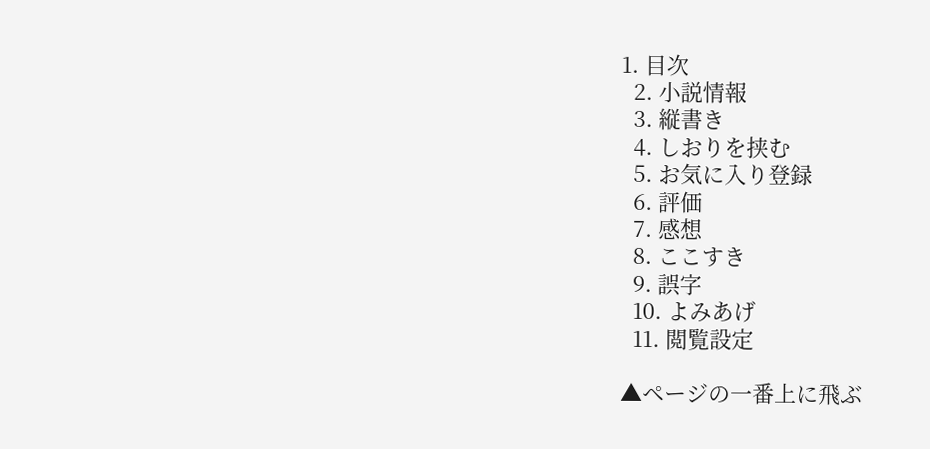1. 目次
  2. 小説情報
  3. 縦書き
  4. しおりを挟む
  5. お気に入り登録
  6. 評価
  7. 感想
  8. ここすき
  9. 誤字
  10. よみあげ
  11. 閲覧設定

▲ページの一番上に飛ぶ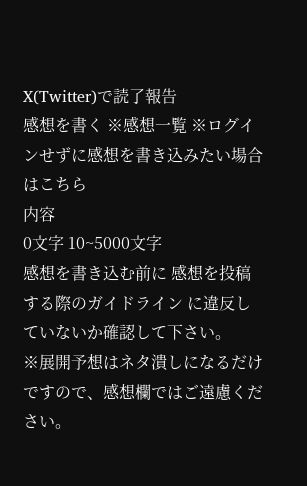X(Twitter)で読了報告
感想を書く ※感想一覧 ※ログインせずに感想を書き込みたい場合はこちら
内容
0文字 10~5000文字
感想を書き込む前に 感想を投稿する際のガイドライン に違反していないか確認して下さい。
※展開予想はネタ潰しになるだけですので、感想欄ではご遠慮ください。